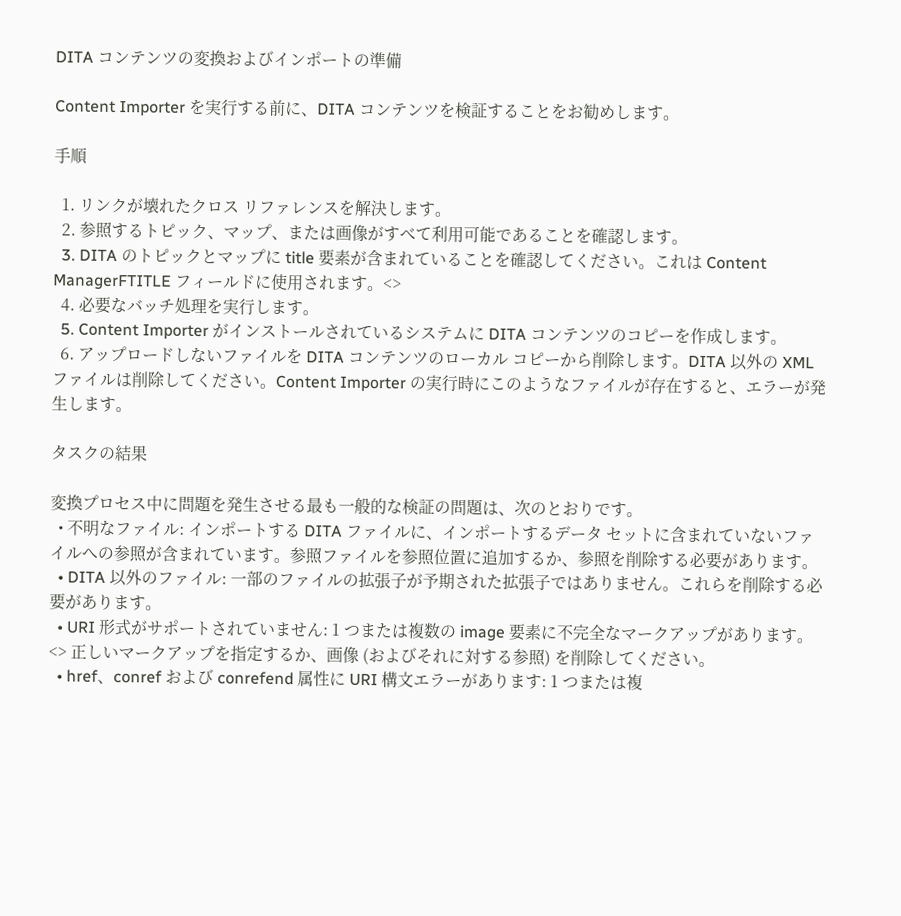DITA コンテンツの変換およびインポートの準備

Content Importer を実行する前に、DITA コンテンツを検証することをお勧めします。

手順

  1. リンクが壊れたクロス リファレンスを解決します。
  2. 参照するトピック、マップ、または画像がすべて利用可能であることを確認します。
  3. DITA のトピックとマップに title 要素が含まれていることを確認してください。これは Content ManagerFTITLE フィールドに使用されます。<>
  4. 必要なバッチ処理を実行します。
  5. Content Importer がインストールされているシステムに DITA コンテンツのコピーを作成します。
  6. アップロードしないファイルを DITA コンテンツのローカル コピーから削除します。DITA 以外の XML ファイルは削除してください。Content Importer の実行時にこのようなファイルが存在すると、エラーが発生します。

タスクの結果

変換プロセス中に問題を発生させる最も一般的な検証の問題は、次のとおりです。
  • 不明なファイル: インポートする DITA ファイルに、インポートするデータ セットに含まれていないファイルへの参照が含まれています。参照ファイルを参照位置に追加するか、参照を削除する必要があります。
  • DITA 以外のファイル: 一部のファイルの拡張子が予期された拡張子ではありません。これらを削除する必要があります。
  • URI 形式がサポートされていません: 1 つまたは複数の image 要素に不完全なマークアップがあります。<> 正しいマークアップを指定するか、画像 (およびそれに対する参照) を削除してください。
  • href、conref および conrefend 属性に URI 構文エラーがあります: 1 つまたは複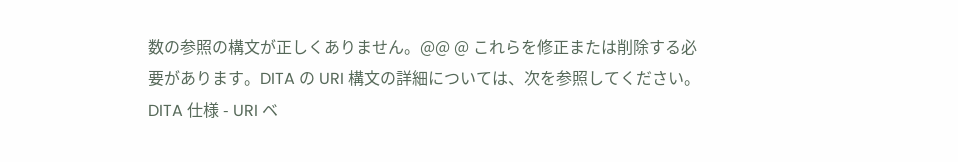数の参照の構文が正しくありません。@@ @ これらを修正または削除する必要があります。DITA の URI 構文の詳細については、次を参照してください。DITA 仕様 - URI ベ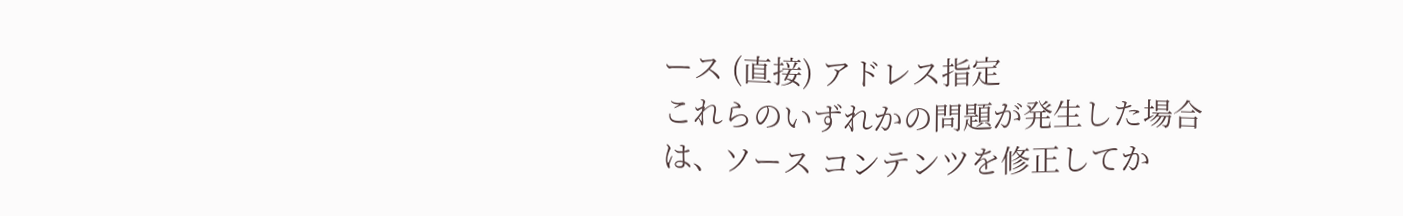ース (直接) アドレス指定
これらのいずれかの問題が発生した場合は、ソース コンテンツを修正してか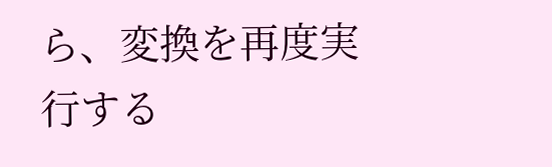ら、変換を再度実行する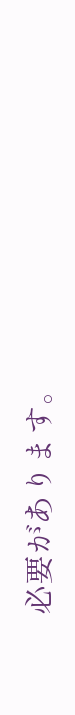必要があります。